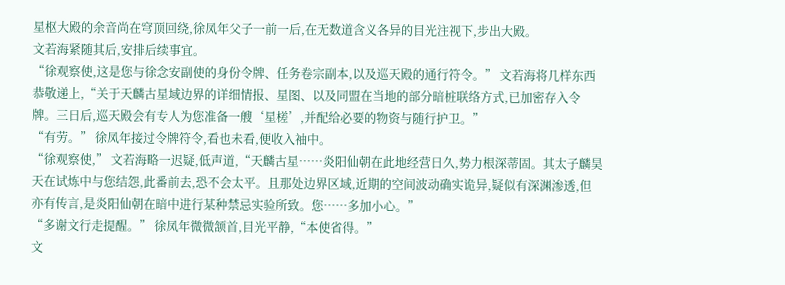星枢大殿的余音尚在穹顶回绕,徐凤年父子一前一后,在无数道含义各异的目光注视下,步出大殿。
文若海紧随其后,安排后续事宜。
“徐观察使,这是您与徐念安副使的身份令牌、任务卷宗副本,以及巡天殿的通行符令。” 文若海将几样东西恭敬递上,“关于天麟古星域边界的详细情报、星图、以及同盟在当地的部分暗桩联络方式,已加密存入令牌。三日后,巡天殿会有专人为您准备一艘‘星槎’,并配给必要的物资与随行护卫。”
“有劳。” 徐凤年接过令牌符令,看也未看,便收入袖中。
“徐观察使,” 文若海略一迟疑,低声道,“天麟古星……炎阳仙朝在此地经营日久,势力根深蒂固。其太子麟昊天在试炼中与您结怨,此番前去,恐不会太平。且那处边界区域,近期的空间波动确实诡异,疑似有深渊渗透,但亦有传言,是炎阳仙朝在暗中进行某种禁忌实验所致。您……多加小心。”
“多谢文行走提醒。” 徐凤年微微颔首,目光平静,“本使省得。”
文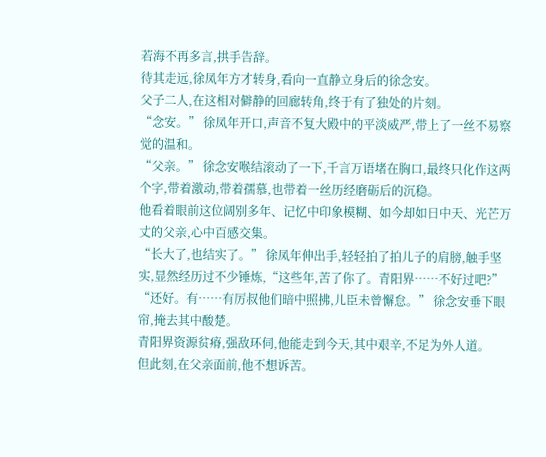若海不再多言,拱手告辞。
待其走远,徐凤年方才转身,看向一直静立身后的徐念安。
父子二人,在这相对僻静的回廊转角,终于有了独处的片刻。
“念安。” 徐凤年开口,声音不复大殿中的平淡威严,带上了一丝不易察觉的温和。
“父亲。” 徐念安喉结滚动了一下,千言万语堵在胸口,最终只化作这两个字,带着激动,带着孺慕,也带着一丝历经磨砺后的沉稳。
他看着眼前这位阔别多年、记忆中印象模糊、如今却如日中天、光芒万丈的父亲,心中百感交集。
“长大了,也结实了。” 徐凤年伸出手,轻轻拍了拍儿子的肩膀,触手坚实,显然经历过不少锤炼,“这些年,苦了你了。青阳界……不好过吧?”
“还好。有……有厉叔他们暗中照拂,儿臣未曾懈怠。” 徐念安垂下眼帘,掩去其中酸楚。
青阳界资源贫瘠,强敌环伺,他能走到今天,其中艰辛,不足为外人道。
但此刻,在父亲面前,他不想诉苦。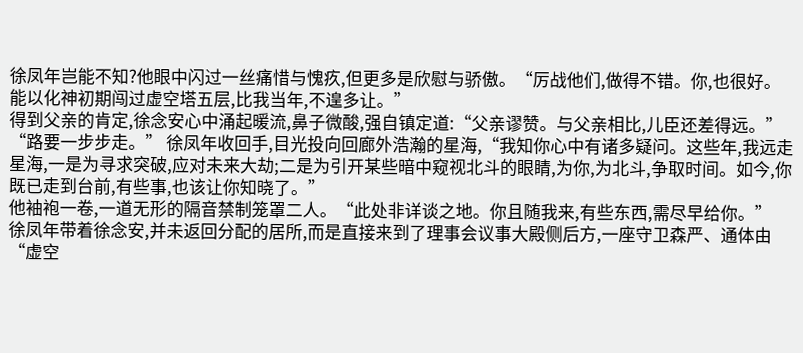徐凤年岂能不知?他眼中闪过一丝痛惜与愧疚,但更多是欣慰与骄傲。“厉战他们,做得不错。你,也很好。能以化神初期闯过虚空塔五层,比我当年,不遑多让。”
得到父亲的肯定,徐念安心中涌起暖流,鼻子微酸,强自镇定道:“父亲谬赞。与父亲相比,儿臣还差得远。”
“路要一步步走。” 徐凤年收回手,目光投向回廊外浩瀚的星海,“我知你心中有诸多疑问。这些年,我远走星海,一是为寻求突破,应对未来大劫;二是为引开某些暗中窥视北斗的眼睛,为你,为北斗,争取时间。如今,你既已走到台前,有些事,也该让你知晓了。”
他袖袍一卷,一道无形的隔音禁制笼罩二人。“此处非详谈之地。你且随我来,有些东西,需尽早给你。”
徐凤年带着徐念安,并未返回分配的居所,而是直接来到了理事会议事大殿侧后方,一座守卫森严、通体由“虚空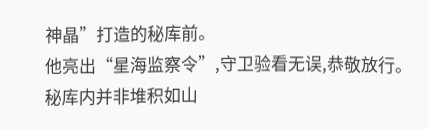神晶”打造的秘库前。
他亮出“星海监察令”,守卫验看无误,恭敬放行。
秘库内并非堆积如山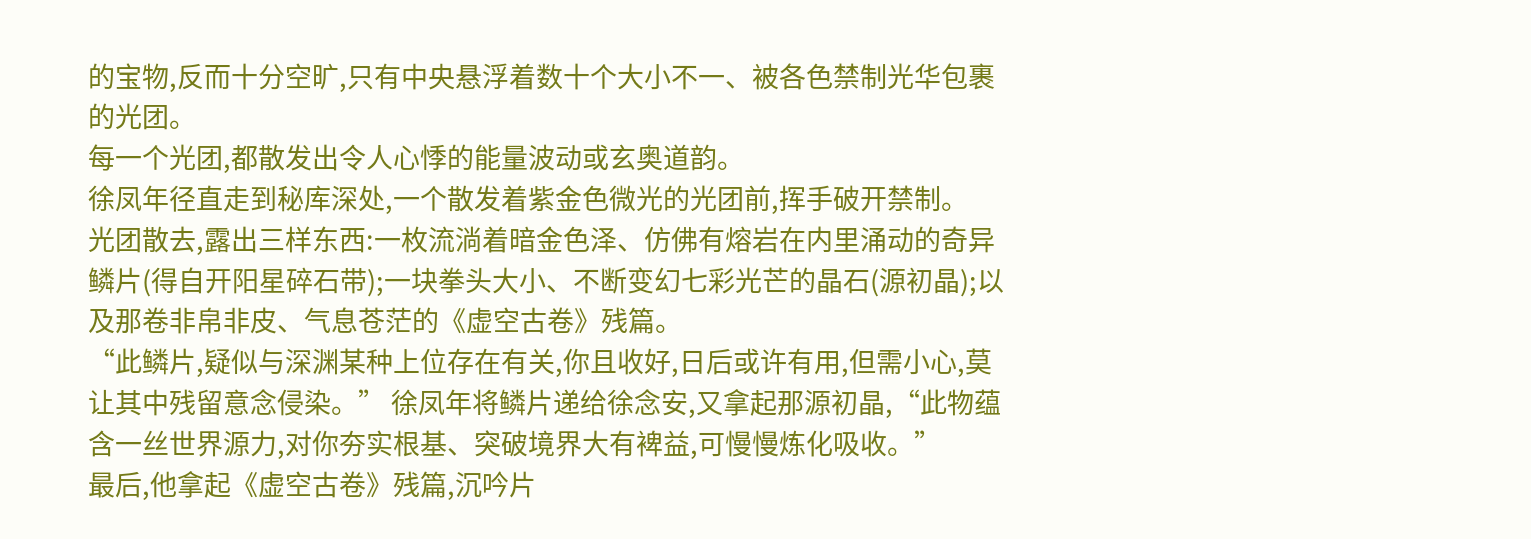的宝物,反而十分空旷,只有中央悬浮着数十个大小不一、被各色禁制光华包裹的光团。
每一个光团,都散发出令人心悸的能量波动或玄奥道韵。
徐凤年径直走到秘库深处,一个散发着紫金色微光的光团前,挥手破开禁制。
光团散去,露出三样东西:一枚流淌着暗金色泽、仿佛有熔岩在内里涌动的奇异鳞片(得自开阳星碎石带);一块拳头大小、不断变幻七彩光芒的晶石(源初晶);以及那卷非帛非皮、气息苍茫的《虚空古卷》残篇。
“此鳞片,疑似与深渊某种上位存在有关,你且收好,日后或许有用,但需小心,莫让其中残留意念侵染。” 徐凤年将鳞片递给徐念安,又拿起那源初晶,“此物蕴含一丝世界源力,对你夯实根基、突破境界大有裨益,可慢慢炼化吸收。”
最后,他拿起《虚空古卷》残篇,沉吟片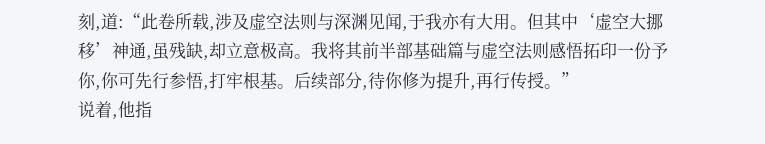刻,道:“此卷所载,涉及虚空法则与深渊见闻,于我亦有大用。但其中‘虚空大挪移’神通,虽残缺,却立意极高。我将其前半部基础篇与虚空法则感悟拓印一份予你,你可先行参悟,打牢根基。后续部分,待你修为提升,再行传授。”
说着,他指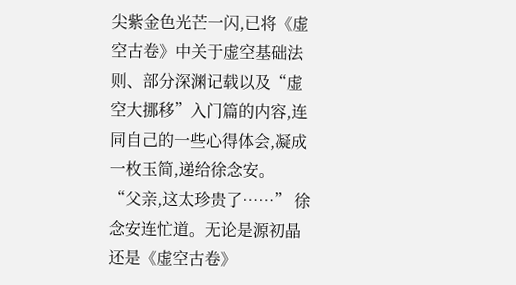尖紫金色光芒一闪,已将《虚空古卷》中关于虚空基础法则、部分深渊记载以及“虚空大挪移”入门篇的内容,连同自己的一些心得体会,凝成一枚玉简,递给徐念安。
“父亲,这太珍贵了……” 徐念安连忙道。无论是源初晶还是《虚空古卷》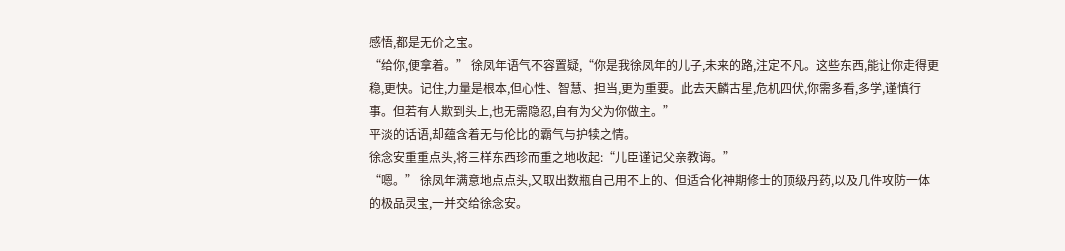感悟,都是无价之宝。
“给你,便拿着。” 徐凤年语气不容置疑,“你是我徐凤年的儿子,未来的路,注定不凡。这些东西,能让你走得更稳,更快。记住,力量是根本,但心性、智慧、担当,更为重要。此去天麟古星,危机四伏,你需多看,多学,谨慎行事。但若有人欺到头上,也无需隐忍,自有为父为你做主。”
平淡的话语,却蕴含着无与伦比的霸气与护犊之情。
徐念安重重点头,将三样东西珍而重之地收起:“儿臣谨记父亲教诲。”
“嗯。” 徐凤年满意地点点头,又取出数瓶自己用不上的、但适合化神期修士的顶级丹药,以及几件攻防一体的极品灵宝,一并交给徐念安。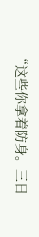“这些你拿着防身。三日